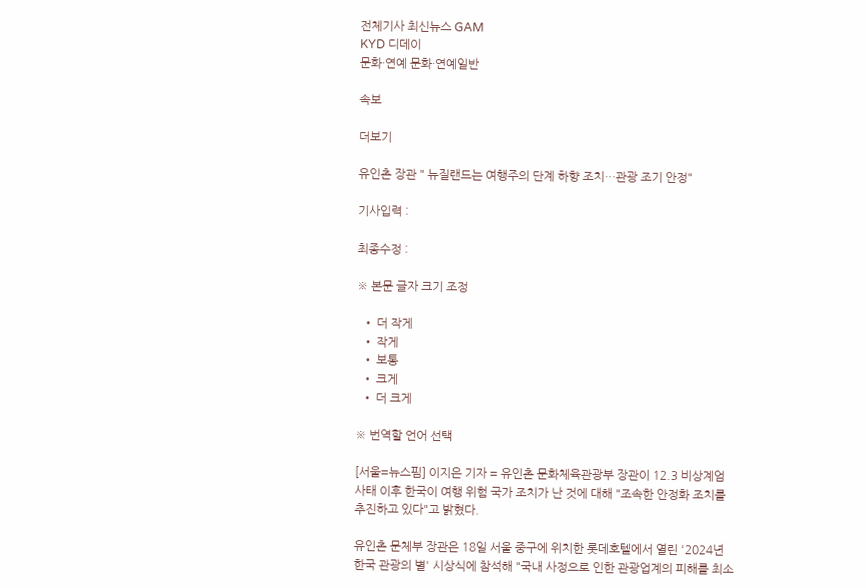전체기사 최신뉴스 GAM
KYD 디데이
문화·연예 문화·연예일반

속보

더보기

유인촌 장관 " 뉴질랜드는 여행주의 단계 하향 조치…관광 조기 안정"

기사입력 :

최종수정 :

※ 본문 글자 크기 조정

  • 더 작게
  • 작게
  • 보통
  • 크게
  • 더 크게

※ 번역할 언어 선택

[서울=뉴스핌] 이지은 기자 = 유인촌 문화체육관광부 장관이 12.3 비상계엄 사태 이후 한국이 여행 위험 국가 조치가 난 것에 대해 "조속한 안정화 조치를 추진하고 있다"고 밝혔다.

유인촌 문체부 장관은 18일 서울 중구에 위치한 롯데호텔에서 열린 '2024년 한국 관광의 별' 시상식에 참석해 "국내 사정으로 인한 관광업계의 피해를 최소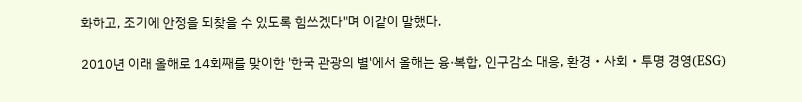화하고, 조기에 안정을 되찾을 수 있도록 힘쓰겠다"며 이같이 말했다.

2010년 이래 올해로 14회째를 맞이한 '한국 관광의 별'에서 올해는 융·복합, 인구감소 대응, 환경‧사회‧투명 경영(ESG)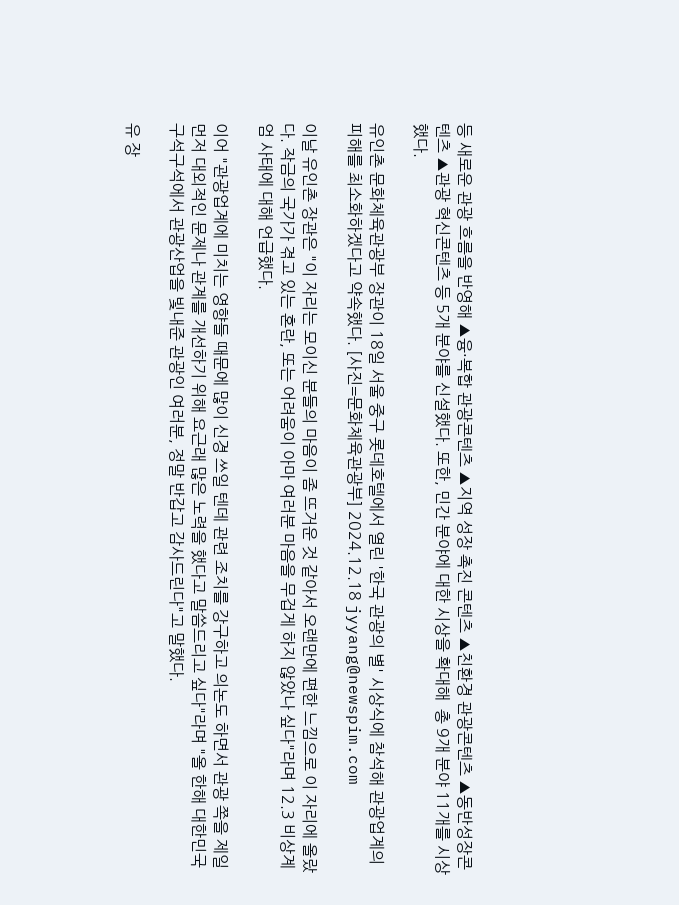등 새로운 관광 흐름을 반영해 ▲융·복합 관광콘텐츠 ▲지역 성장 촉진 콘텐츠 ▲친환경 관광콘텐츠 ▲동반성장콘텐츠 ▲관광 혁신콘텐츠 등 5개 분야를 신설했다. 또한, 민간 분야에 대한 시상을 확대해  총 9개 분야 11개를 시상했다.

유인촌 문화체육관광부 장관이 18일 서울 중구 롯데호텔에서 열린 '한국 관광의 별' 시상식에 참석해 관광업계의 피해를 최소화하겠다고 약속했다. [사진=문화체육관광부] 2024.12.18 jyyang@newspim.com

이날 유인촌 장관은 "이 자리는 모이신 분들의 마음이 좀 뜨거운 것 같아서 오랜만에 편한 느낌으로 이 자리에 올랐다. 작금의 국가가 겪고 있는 혼란, 또는 어려움이 아마 여러분 마음을 무겁게 하지 않았나 싶다"라며 12.3 비상계엄 사태에 대해 언급했다.

이어 "관광업계에 미치는 영향들 때문에 많이 신경 쓰일 텐데 관련 조치를 강구하고 의논도 하면서 관광 쪽을 제일 먼저 대외적인 문제나 관계를 개선하기 위해 요근래 많은 노력을 했다고 말씀드리고 싶다"라며 "올 한해 대한민국 구석구석에서 관광산업을 빛내준 관광인 여러분, 정말 반갑고 감사드린다"고 말했다.

유 장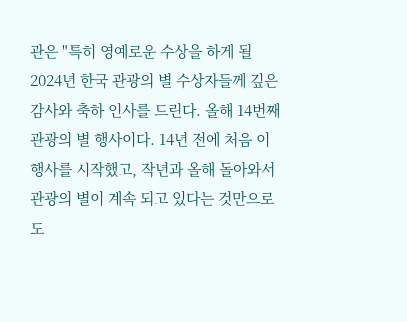관은 "특히 영예로운 수상을 하게 될 2024년 한국 관광의 별 수상자들께 깊은 감사와 축하 인사를 드린다. 올해 14번째 관광의 별 행사이다. 14년 전에 처음 이 행사를 시작했고, 작년과 올해 돌아와서 관광의 별이 계속 되고 있다는 것만으로도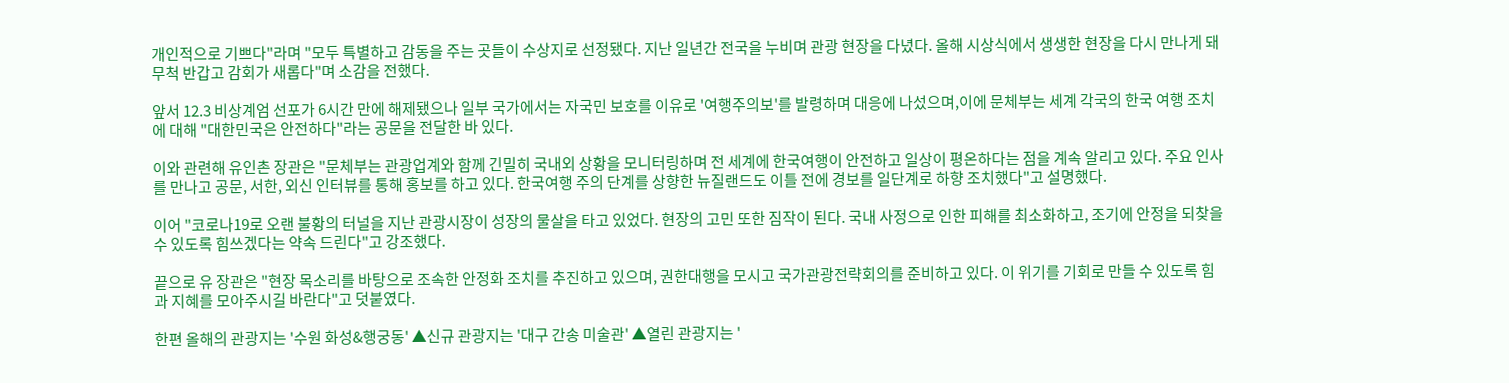개인적으로 기쁘다"라며 "모두 특별하고 감동을 주는 곳들이 수상지로 선정됐다. 지난 일년간 전국을 누비며 관광 현장을 다녔다. 올해 시상식에서 생생한 현장을 다시 만나게 돼 무척 반갑고 감회가 새롭다"며 소감을 전했다.

앞서 12.3 비상계엄 선포가 6시간 만에 해제됐으나 일부 국가에서는 자국민 보호를 이유로 '여행주의보'를 발령하며 대응에 나섰으며,이에 문체부는 세계 각국의 한국 여행 조치에 대해 "대한민국은 안전하다"라는 공문을 전달한 바 있다.

이와 관련해 유인촌 장관은 "문체부는 관광업계와 함께 긴밀히 국내외 상황을 모니터링하며 전 세계에 한국여행이 안전하고 일상이 평온하다는 점을 계속 알리고 있다. 주요 인사를 만나고 공문, 서한, 외신 인터뷰를 통해 홍보를 하고 있다. 한국여행 주의 단계를 상향한 뉴질랜드도 이틀 전에 경보를 일단계로 하향 조치했다"고 설명했다.

이어 "코로나19로 오랜 불황의 터널을 지난 관광시장이 성장의 물살을 타고 있었다. 현장의 고민 또한 짐작이 된다. 국내 사정으로 인한 피해를 최소화하고, 조기에 안정을 되찾을 수 있도록 힘쓰겠다는 약속 드린다"고 강조했다.

끝으로 유 장관은 "현장 목소리를 바탕으로 조속한 안정화 조치를 추진하고 있으며, 권한대행을 모시고 국가관광전략회의를 준비하고 있다. 이 위기를 기회로 만들 수 있도록 힘과 지혜를 모아주시길 바란다"고 덧붙였다.

한편 올해의 관광지는 '수원 화성&행궁동' ▲신규 관광지는 '대구 간송 미술관' ▲열린 관광지는 '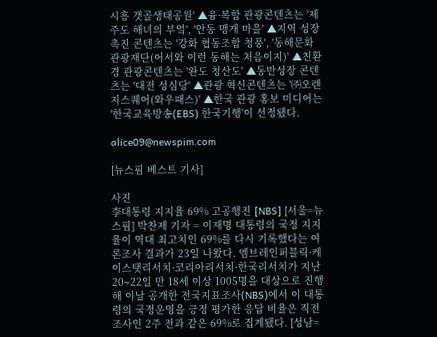시흥 갯골생태공원' ▲융·복합 관광콘텐츠는 '제주도 해녀의 부엌', '안동 맹개 마을' ▲지역 성장 촉진 콘텐츠는 '강화 협동조합 청풍', '동해문화관광재단(어서와 이런 동해는 처음이지)' ▲친환경 관광콘텐츠는 '완도 청산도' ▲동반성장 콘텐츠는 '대전 성심당' ▲관광 혁신콘텐츠는 '㈜오렌지스퀘어(와우패스)' ▲한국 관광 홍보 미디어는 '한국교육방송(EBS) 한국기행'이 선정됐다.

alice09@newspim.com

[뉴스핌 베스트 기사]

사진
李대통령 지지율 69% 고공행진 [NBS] [서울=뉴스핌] 박찬제 기자 = 이재명 대통령의 국정 지지율이 역대 최고치인 69%를 다시 기록했다는 여론조사 결과가 23일 나왔다. 엠브레인퍼블릭·케이스탯리서치·코리아리서치·한국리서치가 지난 20∼22일 만 18세 이상 1005명을 대상으로 진행해 이날 공개한 전국지표조사(NBS)에서 이 대통령의 국정운영을 긍정 평가한 응답 비율은 직전 조사인 2주 전과 같은 69%로 집계됐다. [성남=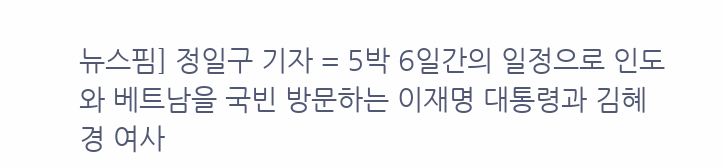뉴스핌] 정일구 기자 = 5박 6일간의 일정으로 인도와 베트남을 국빈 방문하는 이재명 대통령과 김혜경 여사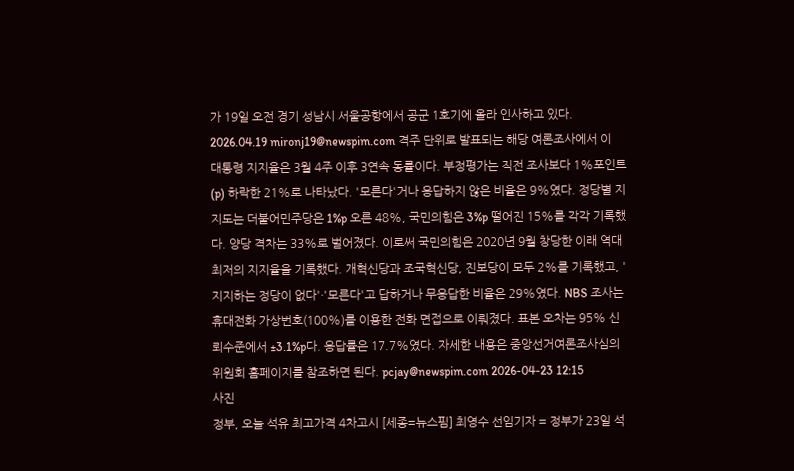가 19일 오전 경기 성남시 서울공항에서 공군 1호기에 올라 인사하고 있다. 2026.04.19 mironj19@newspim.com 격주 단위로 발표되는 해당 여론조사에서 이 대통령 지지율은 3월 4주 이후 3연속 동률이다. 부정평가는 직전 조사보다 1%포인트(p) 하락한 21%로 나타났다. '모른다'거나 응답하지 않은 비율은 9%였다. 정당별 지지도는 더불어민주당은 1%p 오른 48%, 국민의힘은 3%p 떨어진 15%를 각각 기록했다. 양당 격차는 33%로 벌어졌다. 이로써 국민의힘은 2020년 9월 창당한 이래 역대 최저의 지지율을 기록했다. 개혁신당과 조국혁신당, 진보당이 모두 2%를 기록했고, '지지하는 정당이 없다'·'모른다'고 답하거나 무응답한 비율은 29%였다. NBS 조사는 휴대전화 가상번호(100%)를 이용한 전화 면접으로 이뤄졌다. 표본 오차는 95% 신뢰수준에서 ±3.1%p다. 응답률은 17.7%였다. 자세한 내용은 중앙선거여론조사심의위원회 홈페이지를 참조하면 된다. pcjay@newspim.com 2026-04-23 12:15
사진
정부, 오늘 석유 최고가격 4차고시 [세종=뉴스핌] 최영수 선임기자 = 정부가 23일 석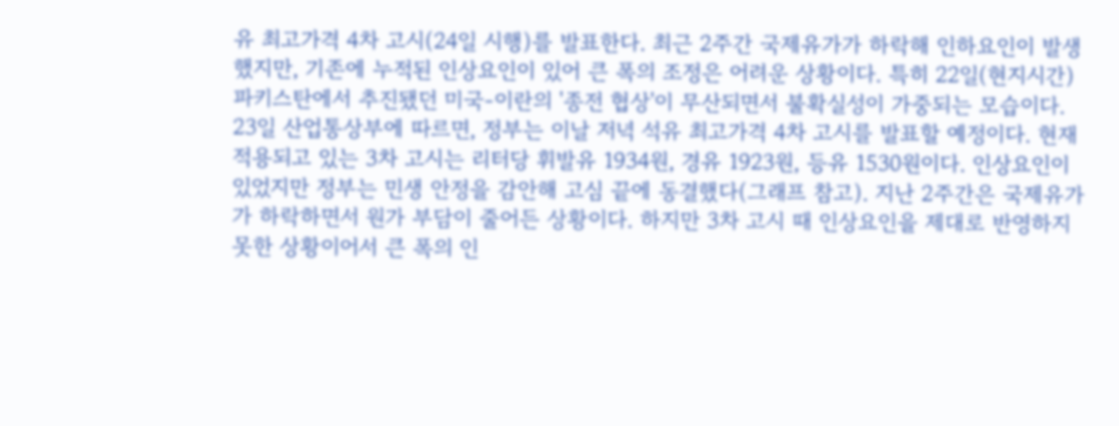유 최고가격 4차 고시(24일 시행)를 발표한다. 최근 2주간 국제유가가 하락해 인하요인이 발생했지만, 기존에 누적된 인상요인이 있어 큰 폭의 조정은 어려운 상황이다. 특히 22일(현지시간) 파키스탄에서 추진됐던 미국-이란의 '종전 협상'이 무산되면서 불확실성이 가중되는 모습이다. 23일 산업통상부에 따르면, 정부는 이날 저녁 석유 최고가격 4차 고시를 발표할 예정이다. 현재 적용되고 있는 3차 고시는 리터당 휘발유 1934원, 경유 1923원, 등유 1530원이다. 인상요인이 있었지만 정부는 민생 안정을 감안해 고심 끝에 동결했다(그래프 참고). 지난 2주간은 국제유가가 하락하면서 원가 부담이 줄어든 상황이다. 하지만 3차 고시 때 인상요인을 제대로 반영하지 못한 상황이어서 큰 폭의 인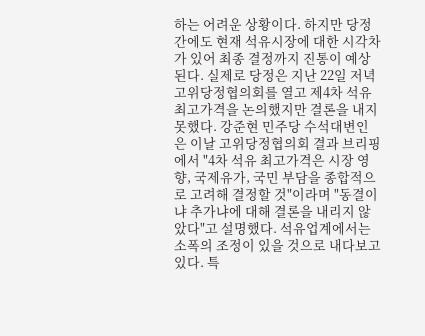하는 어려운 상황이다. 하지만 당정 간에도 현재 석유시장에 대한 시각차가 있어 최종 결정까지 진통이 예상된다. 실제로 당정은 지난 22일 저녁 고위당정협의회를 열고 제4차 석유 최고가격을 논의했지만 결론을 내지 못했다. 강준현 민주당 수석대변인은 이날 고위당정협의회 결과 브리핑에서 "4차 석유 최고가격은 시장 영향, 국제유가, 국민 부담을 종합적으로 고려해 결정할 것"이라며 "동결이냐 추가냐에 대해 결론을 내리지 않았다"고 설명했다. 석유업계에서는 소폭의 조정이 있을 것으로 내다보고 있다. 특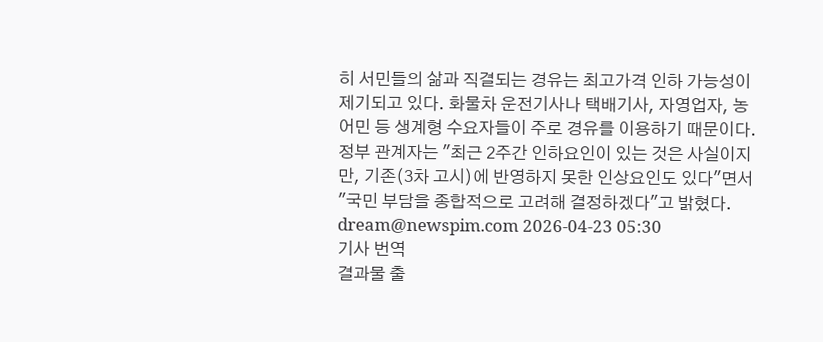히 서민들의 삶과 직결되는 경유는 최고가격 인하 가능성이 제기되고 있다. 화물차 운전기사나 택배기사, 자영업자, 농어민 등 생계형 수요자들이 주로 경유를 이용하기 때문이다. 정부 관계자는 "최근 2주간 인하요인이 있는 것은 사실이지만, 기존(3차 고시)에 반영하지 못한 인상요인도 있다"면서 "국민 부담을 종합적으로 고려해 결정하겠다"고 밝혔다. dream@newspim.com 2026-04-23 05:30
기사 번역
결과물 출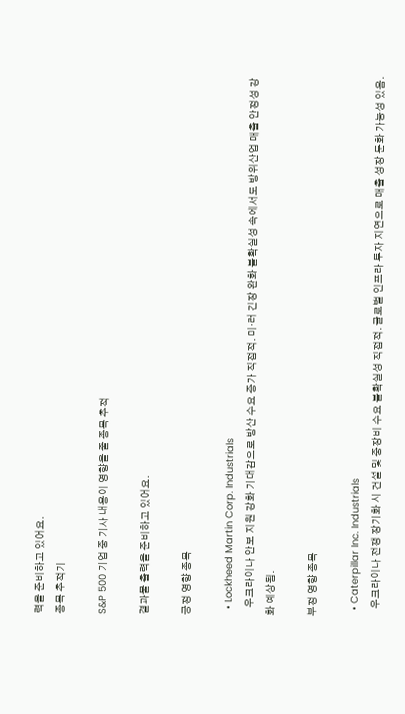력을 준비하고 있어요.
종목 추적기

S&P 500 기업 중 기사 내용이 영향을 줄 종목 추적

결과물 출력을 준비하고 있어요.

긍정 영향 종목

  • Lockheed Martin Corp. Industrials
    우크라이나 안보 지원 강화 기대감으로 방산 수요 증가 직접적. 미·러 긴장 완화 불확실성 속에서도 방위산업 매출 안정성 강화 예상됨.

부정 영향 종목

  • Caterpillar Inc. Industrials
    우크라이나 전쟁 장기화 시 건설 및 중장비 수요 불확실성 직접적. 글로벌 인프라 투자 지연으로 매출 성장 둔화 가능성 있음.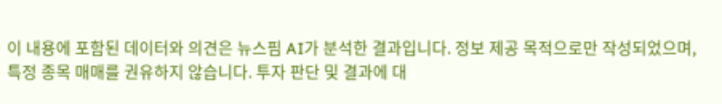이 내용에 포함된 데이터와 의견은 뉴스핌 AI가 분석한 결과입니다. 정보 제공 목적으로만 작성되었으며, 특정 종목 매매를 권유하지 않습니다. 투자 판단 및 결과에 대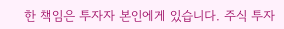한 책임은 투자자 본인에게 있습니다. 주식 투자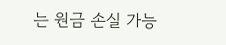는 원금 손실 가능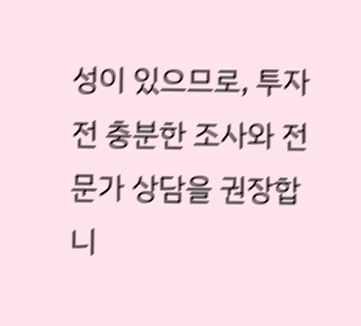성이 있으므로, 투자 전 충분한 조사와 전문가 상담을 권장합니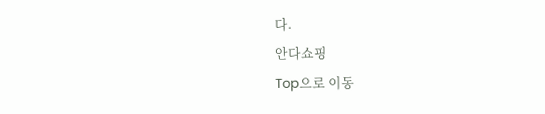다.
안다쇼핑
Top으로 이동